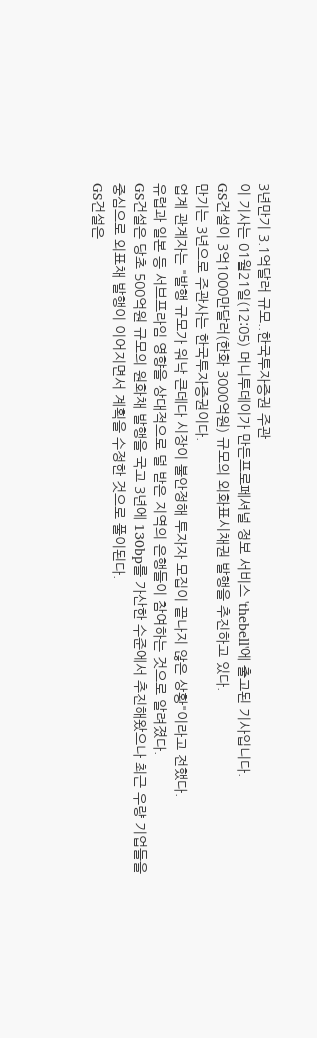3년만기 3.1억달러 규모..한국투자증권 주관
이 기사는 01월21일(12:05) 머니투데이가 만든프로페셔널 정보 서비스 'thebell'에 출고된 기사입니다.
GS건설이 3억1000만달러(한화 3000억원) 규모의 외화표시채권 발행을 추진하고 있다.
만기는 3년으로 주관사는 한국투자증권이다.
업계 관계자는 "발행 규모가 워낙 큰데다 시장이 불안정해 투자자 모집이 끝나지 않은 상황"이라고 전했다.
유럽과 일본 등 서브프라임 영향을 상대적으로 덜 받은 지역의 은행들이 참여하는 것으로 알려졌다.
GS건설은 당초 500억원 규모의 원화채 발행을 국고 3년에 130bp를 가산한 수준에서 추진해왔으나 최근 우량 기업들을 중심으로 외표채 발행이 이어지면서 계획을 수정한 것으로 풀이된다.
GS건설은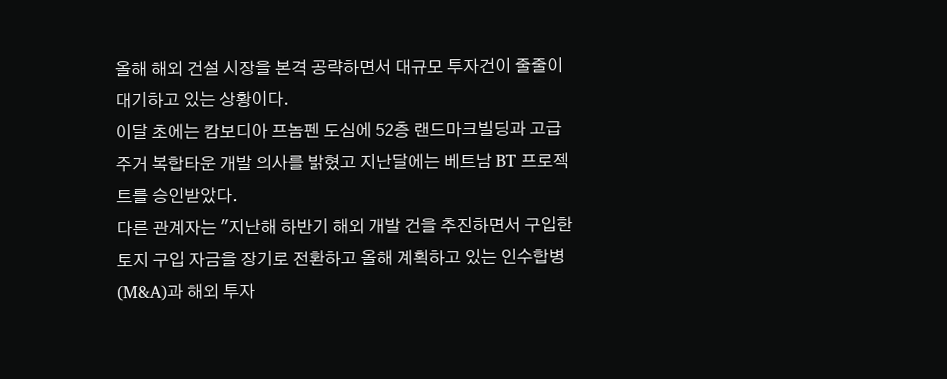올해 해외 건설 시장을 본격 공략하면서 대규모 투자건이 줄줄이 대기하고 있는 상황이다.
이달 초에는 캄보디아 프놈펜 도심에 52층 랜드마크빌딩과 고급 주거 복합타운 개발 의사를 밝혔고 지난달에는 베트남 BT 프로젝트를 승인받았다.
다른 관계자는 "지난해 하반기 해외 개발 건을 추진하면서 구입한 토지 구입 자금을 장기로 전환하고 올해 계획하고 있는 인수합병(M&A)과 해외 투자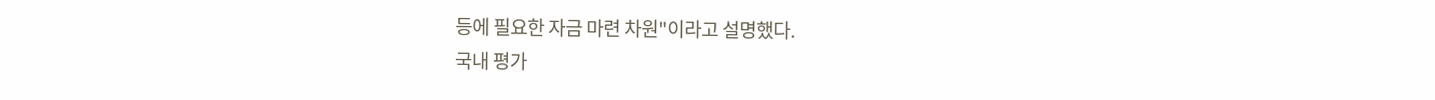등에 필요한 자금 마련 차원"이라고 설명했다.
국내 평가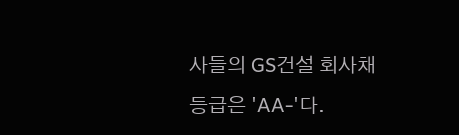사들의 GS건설 회사채 등급은 'AA-'다.